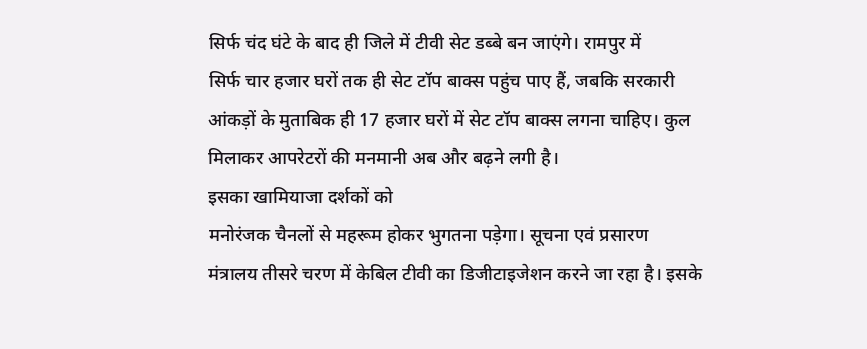सिर्फ चंद घंटे के बाद ही जिले में टीवी सेट डब्बे बन जाएंगे। रामपुर में
सिर्फ चार हजार घरों तक ही सेट टॉप बाक्स पहुंच पाए हैं, जबकि सरकारी
आंकड़ों के मुताबिक ही 17 हजार घरों में सेट टॉप बाक्स लगना चाहिए। कुल
मिलाकर आपरेटरों की मनमानी अब और बढ़ने लगी है।
इसका खामियाजा दर्शकों को
मनोरंजक चैनलों से महरूम होकर भुगतना पड़ेगा। सूचना एवं प्रसारण
मंत्रालय तीसरे चरण में केबिल टीवी का डिजीटाइजेशन करने जा रहा है। इसके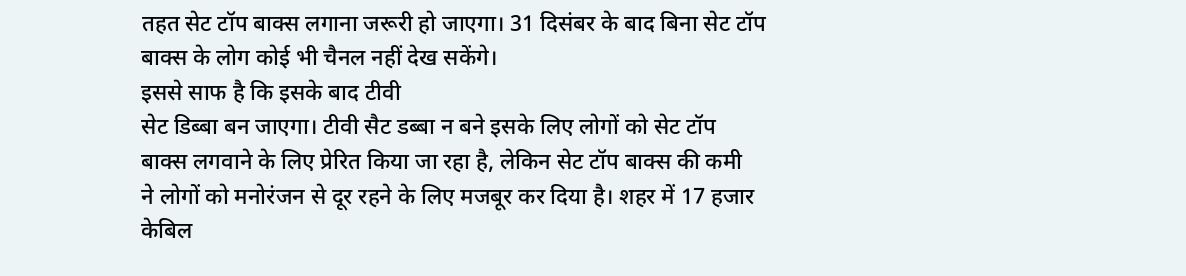तहत सेट टॉप बाक्स लगाना जरूरी हो जाएगा। 31 दिसंबर के बाद बिना सेट टॉप
बाक्स के लोग कोई भी चैनल नहीं देख सकेंगे।
इससे साफ है कि इसके बाद टीवी
सेट डिब्बा बन जाएगा। टीवी सैट डब्बा न बने इसके लिए लोगों को सेट टॉप
बाक्स लगवाने के लिए प्रेरित किया जा रहा है, लेकिन सेट टॉप बाक्स की कमी
ने लोगों को मनोरंजन से दूर रहने के लिए मजबूर कर दिया है। शहर में 17 हजार
केबिल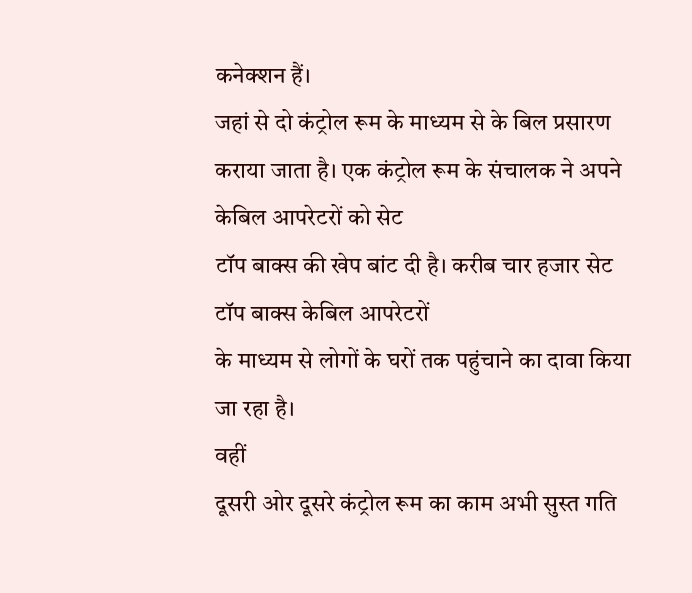कनेक्शन हैं।
जहां से दो कंट्रोल रूम के माध्यम से के बिल प्रसारण
कराया जाता है। एक कंट्रोल रूम के संचालक ने अपने केबिल आपरेटरों को सेट
टॉप बाक्स की खेप बांट दी है। करीब चार हजार सेट टॉप बाक्स केबिल आपरेटरों
के माध्यम से लोगों के घरों तक पहुंचाने का दावा किया जा रहा है।
वहीं
दूसरी ओर दूसरे कंट्रोल रूम का काम अभी सुस्त गति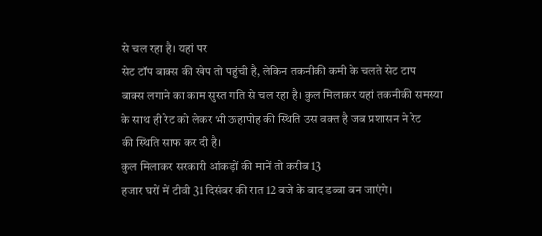से चल रहा है। यहां पर
सेट टॉप बाक्स की खेप तो पहुंची है, लेकिन तकनीकी कमी के चलते सेट टाप
बाक्स लगाने का काम सुस्त गति से चल रहा है। कुल मिलाकर यहां तकनीकी समस्या
के साथ ही रेट को लेकर भी ऊहापोह की स्थिति उस वक्त है जब प्रशासन ने रेट
की स्थिति साफ कर दी है।
कुल मिलाकर सरकारी आंकड़ों की मानें तो करीब 13
हजार घरों में टीवी 31 दिसंबर की रात 12 बजे के बाद डब्बा बन जाएंगे।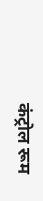कंट्रोल रूम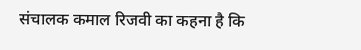संचालक कमाल रिजवी का कहना है कि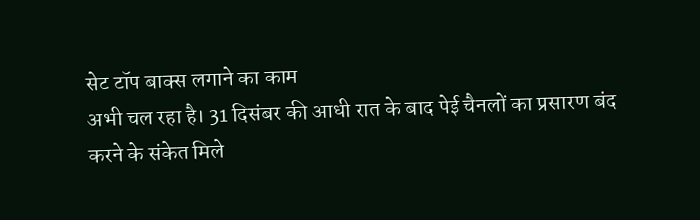सेट टॉप बाक्स लगाने का काम
अभी चल रहा है। 31 दिसंबर की आधी रात के बाद पेई चैनलों का प्रसारण बंद
करने के संकेत मिले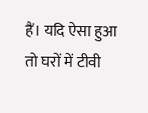हैं। यदि ऐसा हुआ तो घरों में टीवी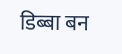डिब्बा बन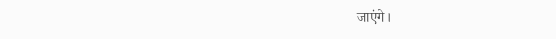जाएंगे।